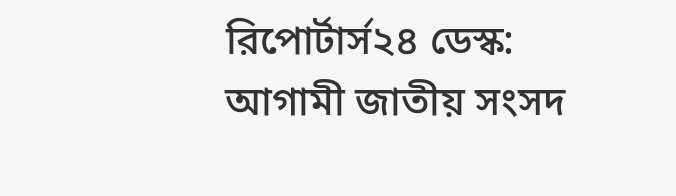রিপোর্টার্স২৪ ডেস্ক:
আগামী জাতীয় সংসদ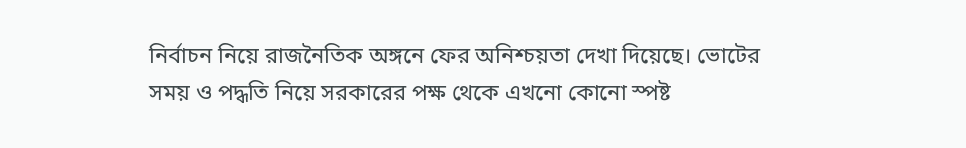নির্বাচন নিয়ে রাজনৈতিক অঙ্গনে ফের অনিশ্চয়তা দেখা দিয়েছে। ভোটের সময় ও পদ্ধতি নিয়ে সরকারের পক্ষ থেকে এখনো কোনো স্পষ্ট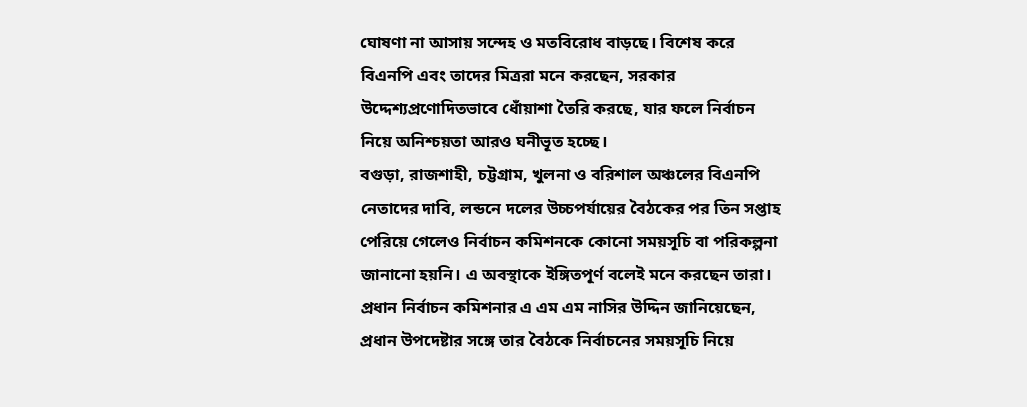ঘোষণা না আসায় সন্দেহ ও মতবিরোধ বাড়ছে। বিশেষ করে বিএনপি এবং তাদের মিত্ররা মনে করছেন, সরকার উদ্দেশ্যপ্রণোদিতভাবে ধোঁয়াশা তৈরি করছে, যার ফলে নির্বাচন নিয়ে অনিশ্চয়তা আরও ঘনীভূত হচ্ছে।
বগুড়া, রাজশাহী, চট্টগ্রাম, খুলনা ও বরিশাল অঞ্চলের বিএনপি নেতাদের দাবি, লন্ডনে দলের উচ্চপর্যায়ের বৈঠকের পর তিন সপ্তাহ পেরিয়ে গেলেও নির্বাচন কমিশনকে কোনো সময়সূচি বা পরিকল্পনা জানানো হয়নি। এ অবস্থাকে ইঙ্গিতপূর্ণ বলেই মনে করছেন তারা।
প্রধান নির্বাচন কমিশনার এ এম এম নাসির উদ্দিন জানিয়েছেন, প্রধান উপদেষ্টার সঙ্গে তার বৈঠকে নির্বাচনের সময়সূচি নিয়ে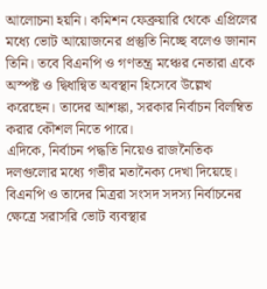আলোচনা হয়নি। কমিশন ফেব্রুয়ারি থেকে এপ্রিলের মধ্যে ভোট আয়োজনের প্রস্তুতি নিচ্ছে বলেও জানান তিনি। তবে বিএনপি ও গণতন্ত্র মঞ্চের নেতারা একে অস্পষ্ট ও দ্বিধান্বিত অবস্থান হিসেবে উল্লেখ করেছেন। তাদের আশঙ্কা, সরকার নির্বাচন বিলম্বিত করার কৌশল নিতে পারে।
এদিকে, নির্বাচন পদ্ধতি নিয়েও রাজনৈতিক দলগুলোর মধ্যে গভীর মতানৈক্য দেখা দিয়েছে। বিএনপি ও তাদের মিত্ররা সংসদ সদস্য নির্বাচনের ক্ষেত্রে সরাসরি ভোট ব্যবস্থার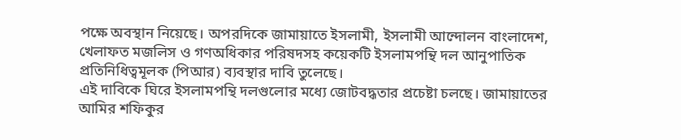পক্ষে অবস্থান নিয়েছে। অপরদিকে জামায়াতে ইসলামী, ইসলামী আন্দোলন বাংলাদেশ, খেলাফত মজলিস ও গণঅধিকার পরিষদসহ কয়েকটি ইসলামপন্থি দল আনুপাতিক প্রতিনিধিত্বমূলক (পিআর) ব্যবস্থার দাবি তুলেছে।
এই দাবিকে ঘিরে ইসলামপন্থি দলগুলোর মধ্যে জোটবদ্ধতার প্রচেষ্টা চলছে। জামায়াতের আমির শফিকুর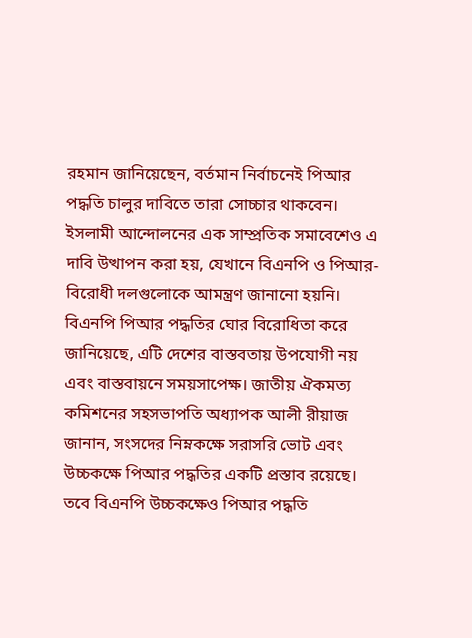রহমান জানিয়েছেন, বর্তমান নির্বাচনেই পিআর পদ্ধতি চালুর দাবিতে তারা সোচ্চার থাকবেন। ইসলামী আন্দোলনের এক সাম্প্রতিক সমাবেশেও এ দাবি উত্থাপন করা হয়, যেখানে বিএনপি ও পিআর-বিরোধী দলগুলোকে আমন্ত্রণ জানানো হয়নি।
বিএনপি পিআর পদ্ধতির ঘোর বিরোধিতা করে জানিয়েছে, এটি দেশের বাস্তবতায় উপযোগী নয় এবং বাস্তবায়নে সময়সাপেক্ষ। জাতীয় ঐকমত্য কমিশনের সহসভাপতি অধ্যাপক আলী রীয়াজ জানান, সংসদের নিম্নকক্ষে সরাসরি ভোট এবং উচ্চকক্ষে পিআর পদ্ধতির একটি প্রস্তাব রয়েছে। তবে বিএনপি উচ্চকক্ষেও পিআর পদ্ধতি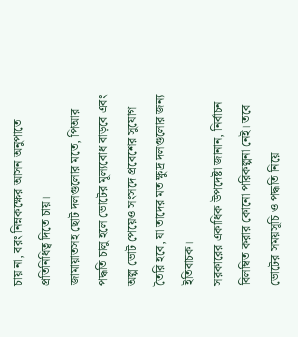চায় না, বরং নিম্নকক্ষের আসন অনুপাতে প্রতিনিধিত্ব দিতে চায়।
জামায়াতসহ ছোট দলগুলোর মতে, পিআর পদ্ধতি চালু হলে ভোটের মূল্যবোধ বাড়বে এবং অল্প ভোট পেয়েও সংসদে প্রবেশের সুযোগ তৈরি হবে, যা তাদের মত ক্ষুদ্র দলগুলোর জন্য ইতিবাচক।
সরকারের একাধিক উপদেষ্টা জানান, নির্বাচন বিলম্বিত করার কোনো পরিকল্পনা নেই। তবে ভোটের সময়সূচি ও পদ্ধতি নিয়ে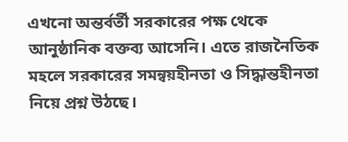এখনো অন্তর্বর্তী সরকারের পক্ষ থেকে আনুষ্ঠানিক বক্তব্য আসেনি। এতে রাজনৈতিক মহলে সরকারের সমন্বয়হীনতা ও সিদ্ধান্তহীনতা নিয়ে প্রশ্ন উঠছে।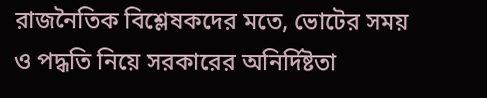রাজনৈতিক বিশ্লেষকদের মতে, ভোটের সময় ও পদ্ধতি নিয়ে সরকারের অনির্দিষ্টতা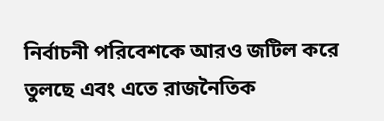নির্বাচনী পরিবেশকে আরও জটিল করে তুলছে এবং এতে রাজনৈতিক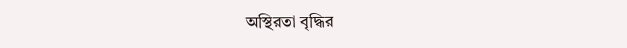অস্থিরতা বৃদ্ধির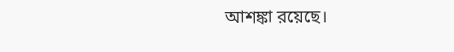আশঙ্কা রয়েছে।